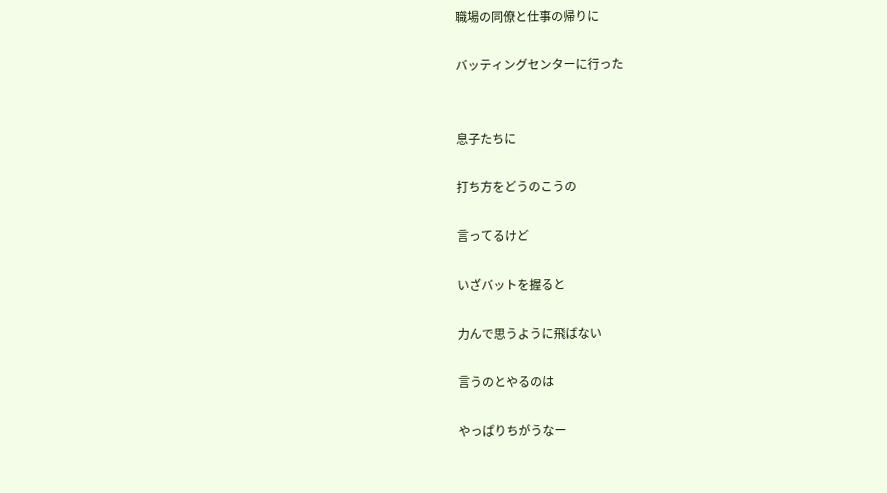職場の同僚と仕事の帰りに

バッティングセンターに行った


息子たちに

打ち方をどうのこうの

言ってるけど

いざバットを握ると

力んで思うように飛ばない

言うのとやるのは

やっぱりちがうなー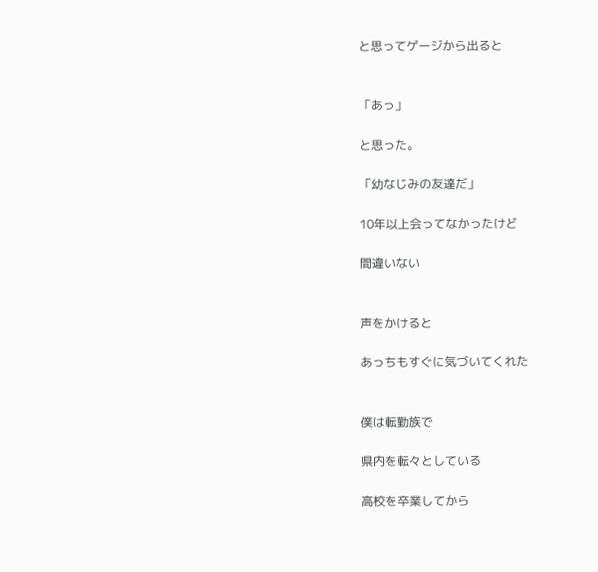と思ってゲージから出ると


「あっ」

と思った。

「幼なじみの友達だ」

10年以上会ってなかったけど

間違いない


声をかけると

あっちもすぐに気づいてくれた


僕は転勤族で

県内を転々としている

高校を卒業してから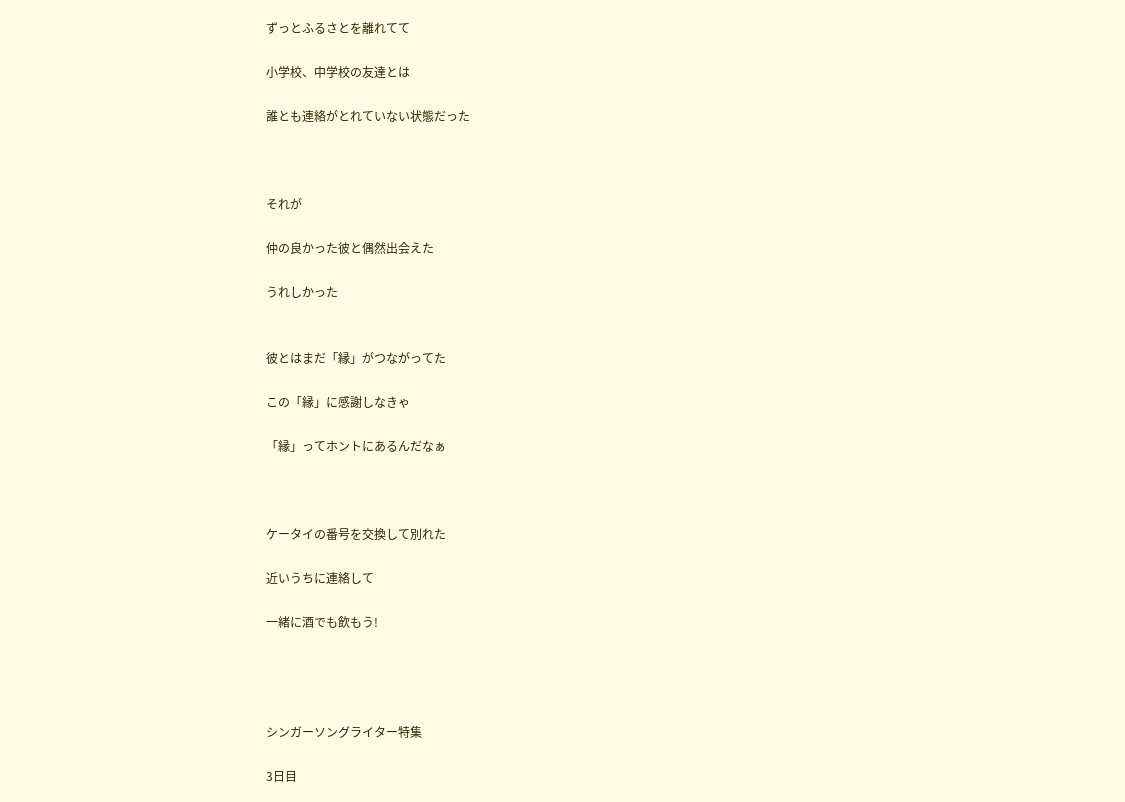ずっとふるさとを離れてて

小学校、中学校の友達とは

誰とも連絡がとれていない状態だった



それが

仲の良かった彼と偶然出会えた

うれしかった


彼とはまだ「縁」がつながってた

この「縁」に感謝しなきゃ

「縁」ってホントにあるんだなぁ



ケータイの番号を交換して別れた

近いうちに連絡して

一緒に酒でも飲もう!




シンガーソングライター特集

3日目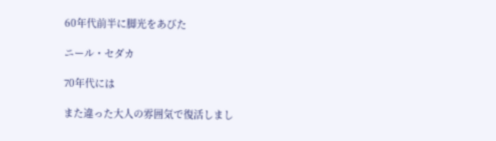60年代前半に脚光をあびた

ニール・セダカ

70年代には

また違った大人の雰囲気で復活しまし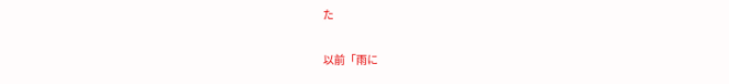た

以前「雨に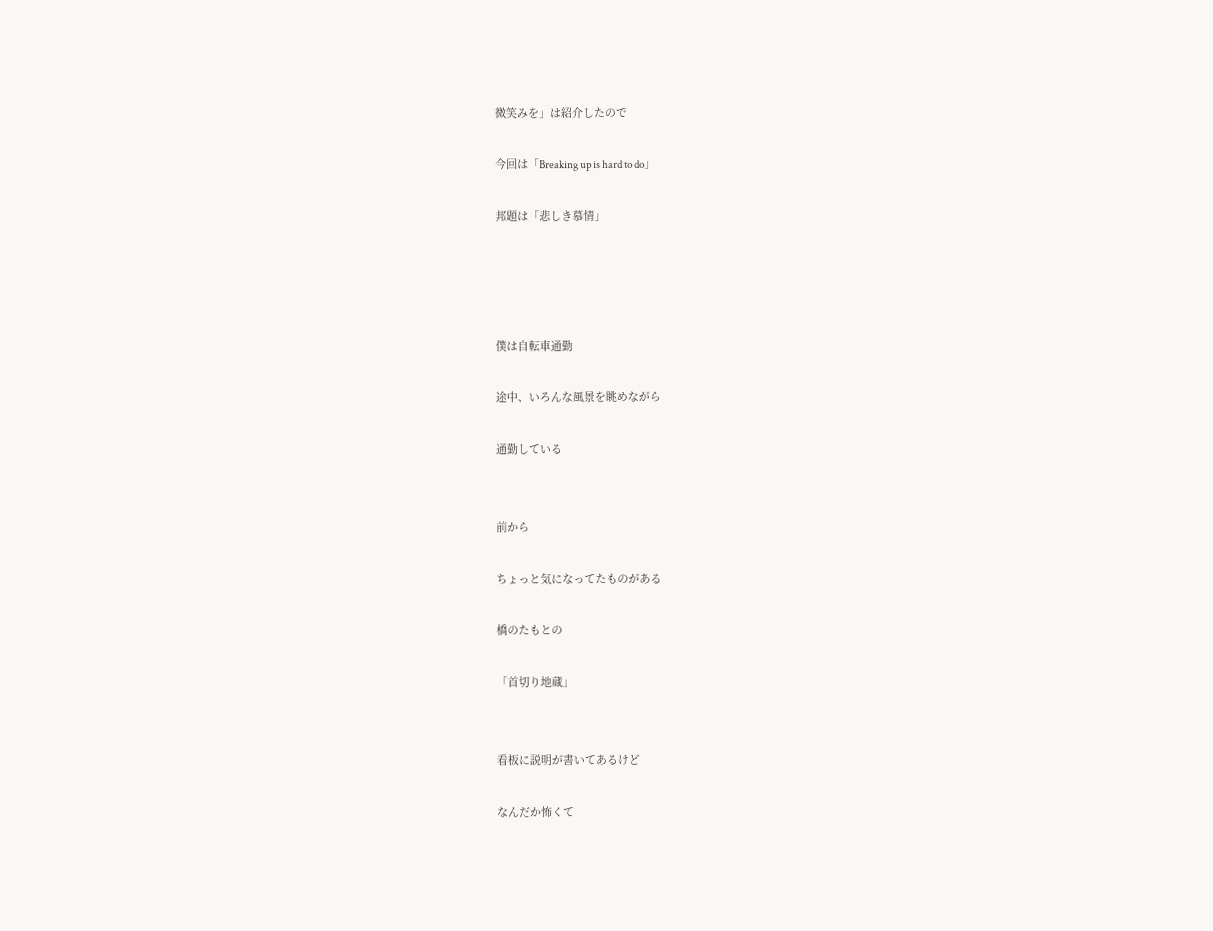微笑みを」は紹介したので

今回は「Breaking up is hard to do」

邦題は「悲しき慕情」




僕は自転車通勤

途中、いろんな風景を眺めながら

通勤している


前から

ちょっと気になってたものがある

橋のたもとの

「首切り地蔵」


看板に説明が書いてあるけど

なんだか怖くて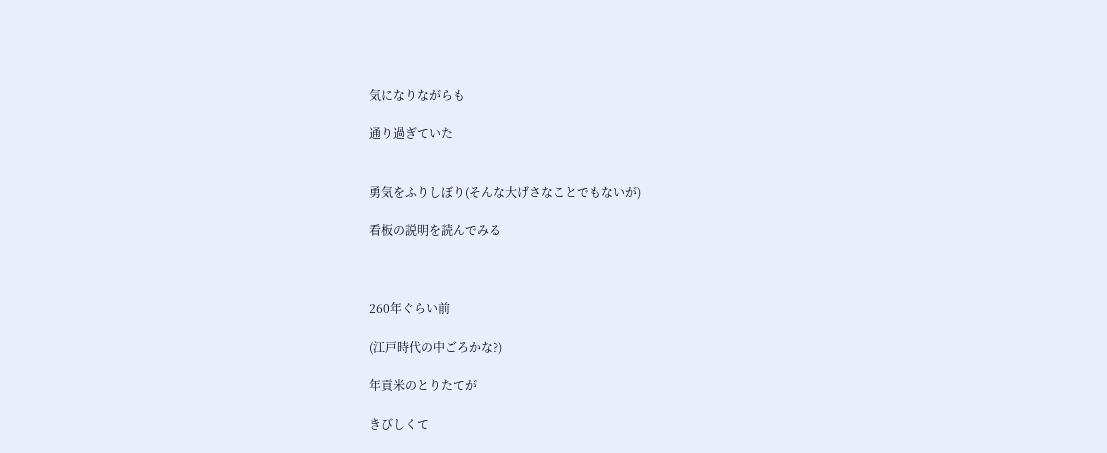気になりながらも

通り過ぎていた


勇気をふりしぼり(そんな大げさなことでもないが)

看板の説明を読んでみる



260年ぐらい前

(江戸時代の中ごろかな?)

年貢米のとりたてが

きびしくて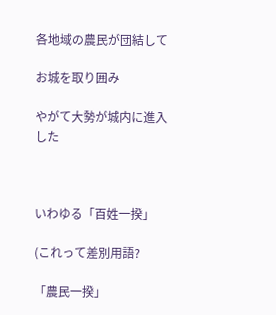各地域の農民が団結して

お城を取り囲み

やがて大勢が城内に進入した



いわゆる「百姓一揆」

(これって差別用語?

「農民一揆」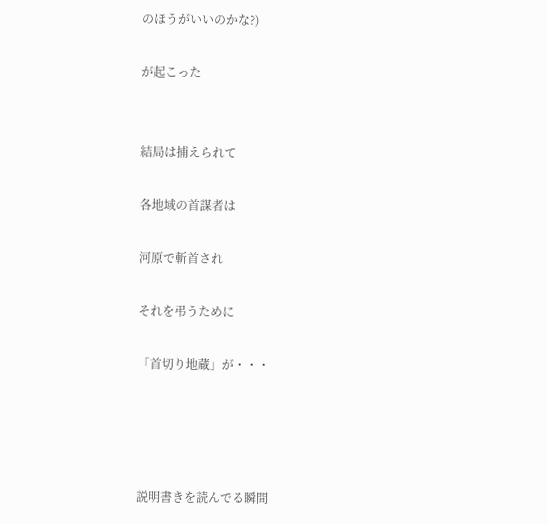のほうがいいのかな?)

が起こった


結局は捕えられて

各地域の首謀者は

河原で斬首され

それを弔うために

「首切り地蔵」が・・・




説明書きを読んでる瞬間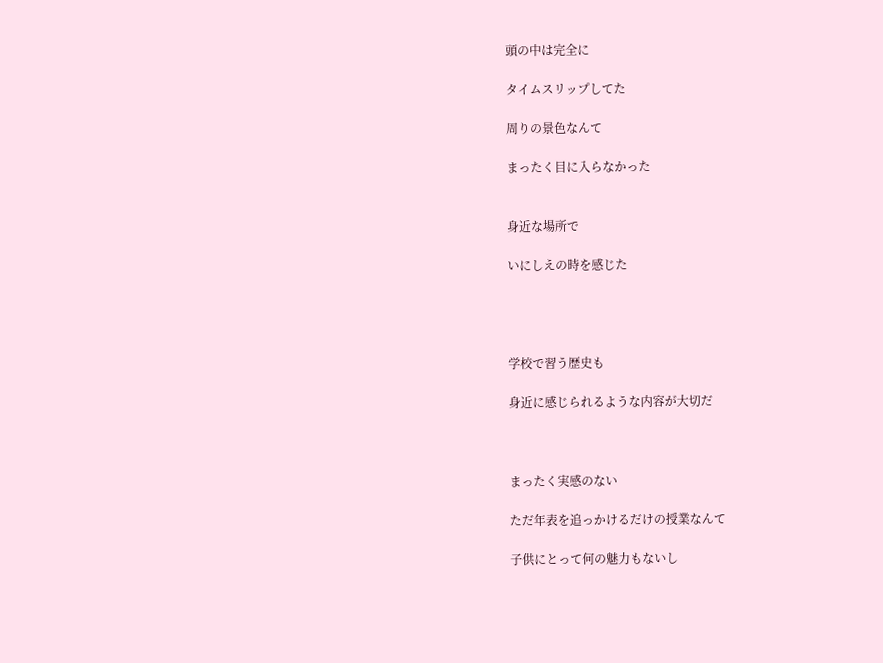頭の中は完全に

タイムスリップしてた

周りの景色なんて

まったく目に入らなかった


身近な場所で

いにしえの時を感じた




学校で習う歴史も

身近に感じられるような内容が大切だ



まったく実感のない

ただ年表を追っかけるだけの授業なんて

子供にとって何の魅力もないし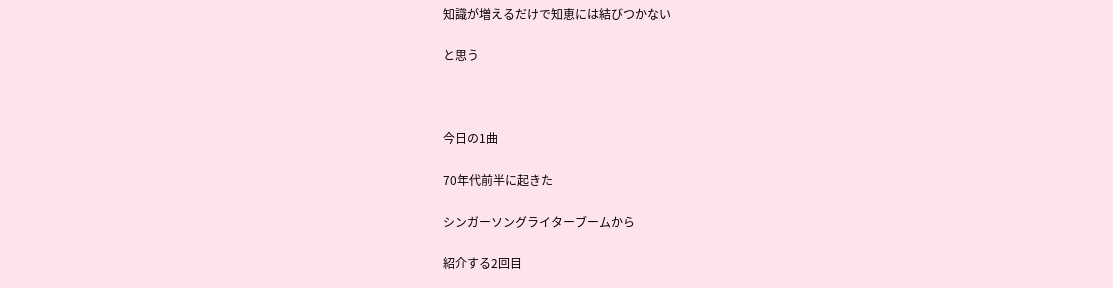知識が増えるだけで知恵には結びつかない

と思う



今日の1曲

70年代前半に起きた

シンガーソングライターブームから

紹介する2回目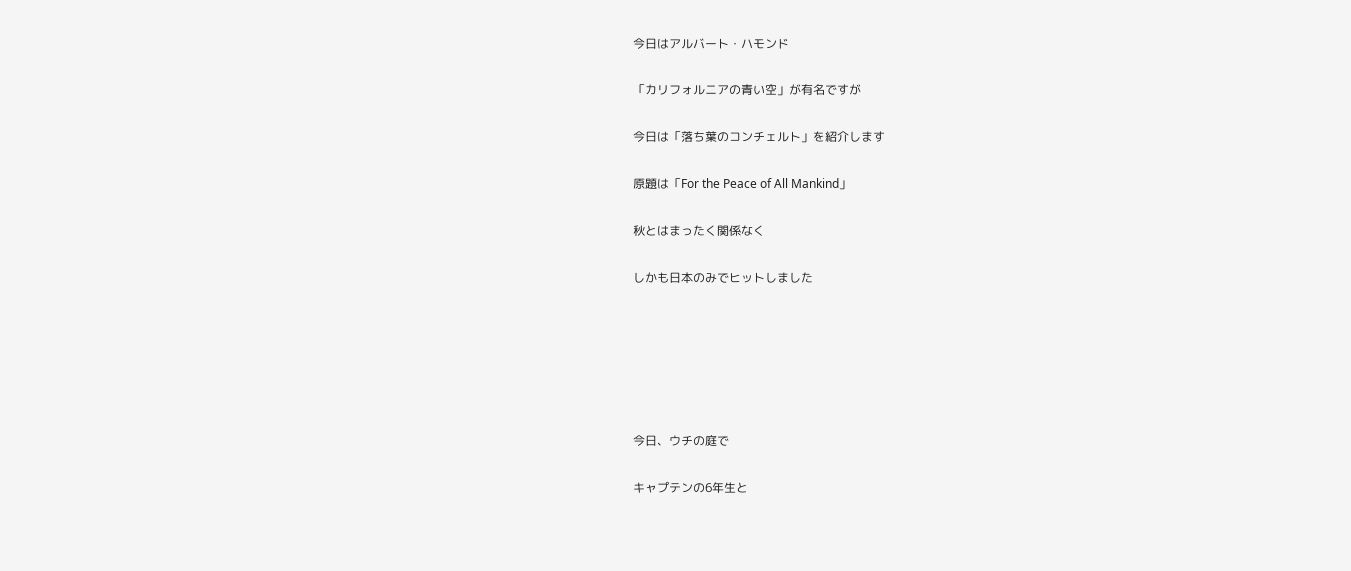今日はアルバート・ハモンド

「カリフォルニアの青い空」が有名ですが

今日は「落ち葉のコンチェルト」を紹介します

原題は「For the Peace of All Mankind」

秋とはまったく関係なく

しかも日本のみでヒットしました






今日、ウチの庭で

キャプテンの6年生と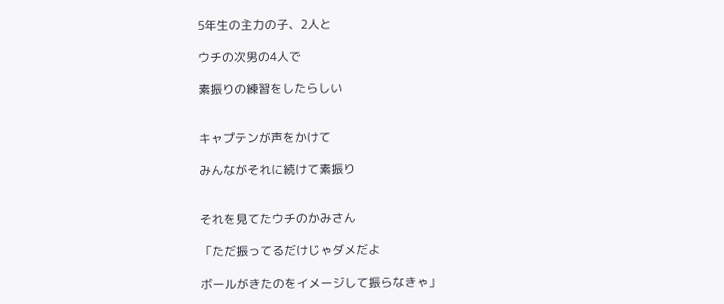5年生の主力の子、2人と

ウチの次男の4人で

素振りの練習をしたらしい


キャプテンが声をかけて

みんながそれに続けて素振り


それを見てたウチのかみさん

「ただ振ってるだけじゃダメだよ

ボールがきたのをイメージして振らなきゃ」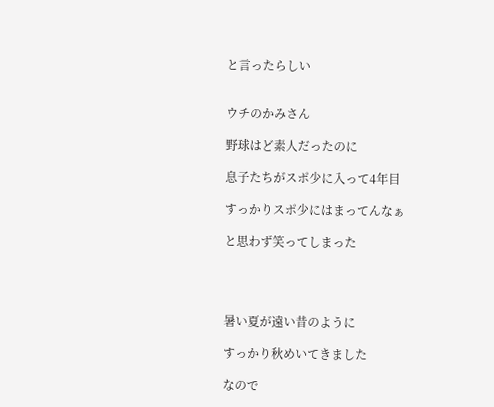と言ったらしい


ウチのかみさん

野球はど素人だったのに

息子たちがスポ少に入って4年目

すっかりスポ少にはまってんなぁ

と思わず笑ってしまった




暑い夏が遠い昔のように

すっかり秋めいてきました

なので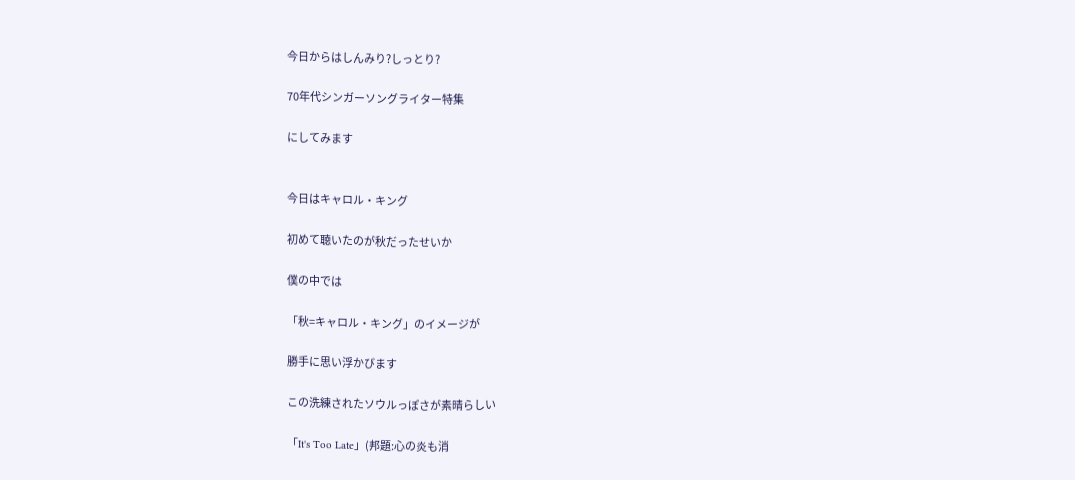今日からはしんみり?しっとり?

70年代シンガーソングライター特集

にしてみます


今日はキャロル・キング

初めて聴いたのが秋だったせいか

僕の中では

「秋=キャロル・キング」のイメージが

勝手に思い浮かびます

この洗練されたソウルっぽさが素晴らしい

「It's Too Late」(邦題:心の炎も消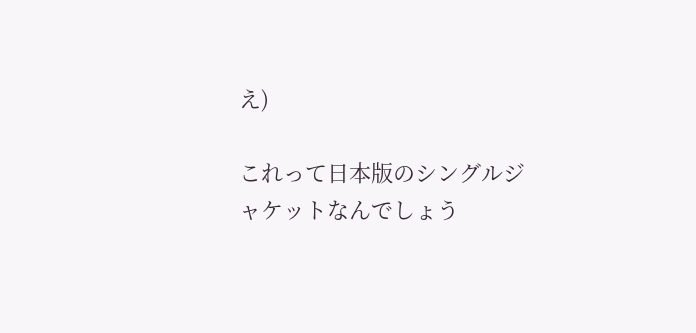え)

これって日本版のシングルジャケットなんでしょう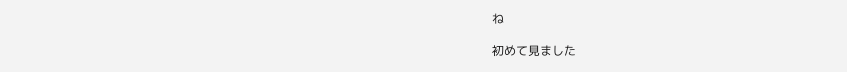ね

初めて見ました